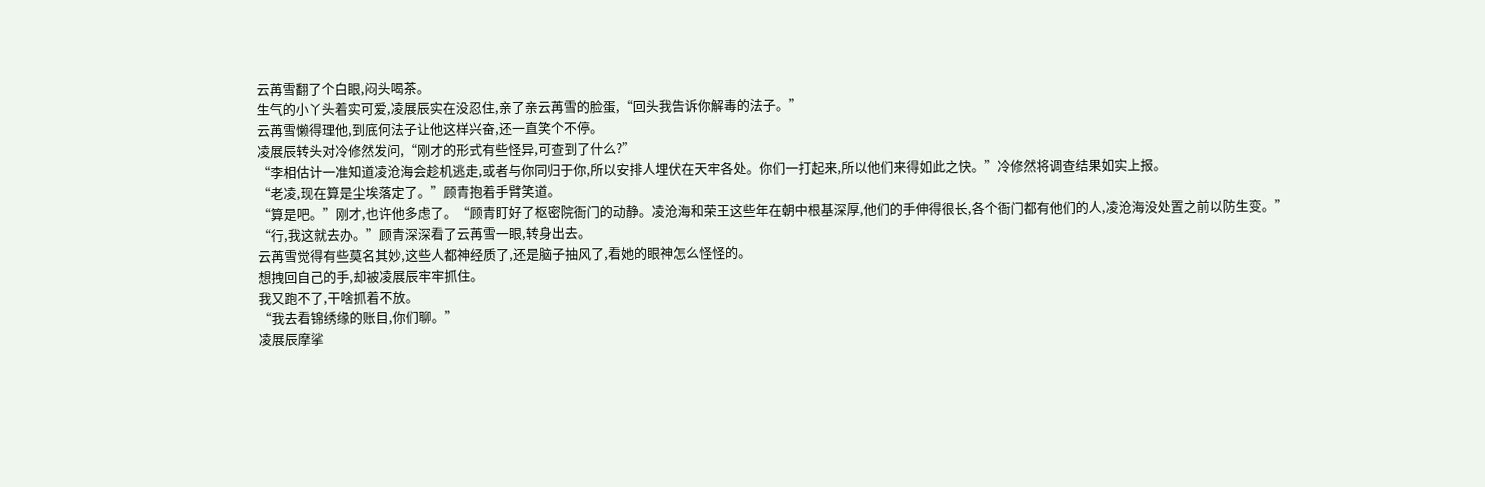云苒雪翻了个白眼,闷头喝茶。
生气的小丫头着实可爱,凌展辰实在没忍住,亲了亲云苒雪的脸蛋,“回头我告诉你解毒的法子。”
云苒雪懒得理他,到底何法子让他这样兴奋,还一直笑个不停。
凌展辰转头对冷修然发问,“刚才的形式有些怪异,可查到了什么?”
“李相估计一准知道凌沧海会趁机逃走,或者与你同归于你,所以安排人埋伏在天牢各处。你们一打起来,所以他们来得如此之快。”冷修然将调查结果如实上报。
“老凌,现在算是尘埃落定了。”顾青抱着手臂笑道。
“算是吧。”刚才,也许他多虑了。“顾青盯好了枢密院衙门的动静。凌沧海和荣王这些年在朝中根基深厚,他们的手伸得很长,各个衙门都有他们的人,凌沧海没处置之前以防生变。”
“行,我这就去办。”顾青深深看了云苒雪一眼,转身出去。
云苒雪觉得有些莫名其妙,这些人都神经质了,还是脑子抽风了,看她的眼神怎么怪怪的。
想拽回自己的手,却被凌展辰牢牢抓住。
我又跑不了,干啥抓着不放。
“我去看锦绣缘的账目,你们聊。”
凌展辰摩挲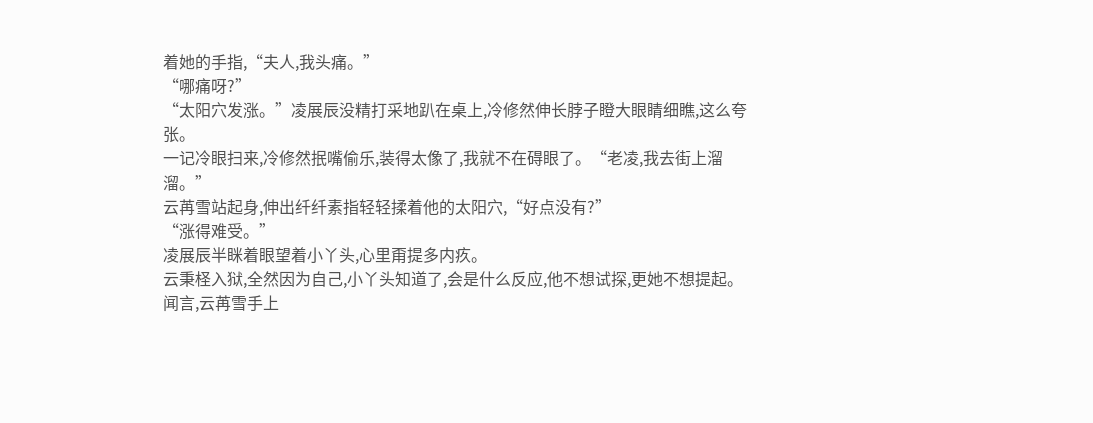着她的手指,“夫人,我头痛。”
“哪痛呀?”
“太阳穴发涨。”凌展辰没精打采地趴在桌上,冷修然伸长脖子瞪大眼睛细瞧,这么夸张。
一记冷眼扫来,冷修然抿嘴偷乐,装得太像了,我就不在碍眼了。“老凌,我去街上溜溜。”
云苒雪站起身,伸出纤纤素指轻轻揉着他的太阳穴,“好点没有?”
“涨得难受。”
凌展辰半眯着眼望着小丫头,心里甭提多内疚。
云秉柽入狱,全然因为自己,小丫头知道了,会是什么反应,他不想试探,更她不想提起。
闻言,云苒雪手上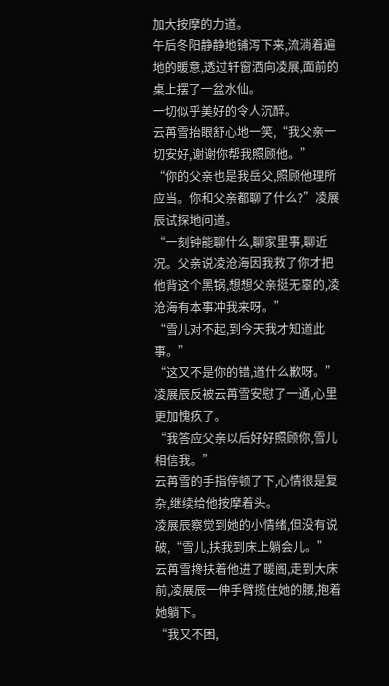加大按摩的力道。
午后冬阳静静地铺泻下来,流淌着遍地的暖意,透过轩窗洒向凌展,面前的桌上摆了一盆水仙。
一切似乎美好的令人沉醉。
云苒雪抬眼舒心地一笑,“我父亲一切安好,谢谢你帮我照顾他。”
“你的父亲也是我岳父,照顾他理所应当。你和父亲都聊了什么?”凌展辰试探地问道。
“一刻钟能聊什么,聊家里事,聊近况。父亲说凌沧海因我救了你才把他背这个黑锅,想想父亲挺无辜的,凌沧海有本事冲我来呀。”
“雪儿对不起,到今天我才知道此事。”
“这又不是你的错,道什么歉呀。”
凌展辰反被云苒雪安慰了一通,心里更加愧疚了。
“我答应父亲以后好好照顾你,雪儿相信我。”
云苒雪的手指停顿了下,心情很是复杂,继续给他按摩着头。
凌展辰察觉到她的小情绪,但没有说破,“雪儿,扶我到床上躺会儿。”
云苒雪搀扶着他进了暖阁,走到大床前,凌展辰一伸手臂揽住她的腰,抱着她躺下。
“我又不困,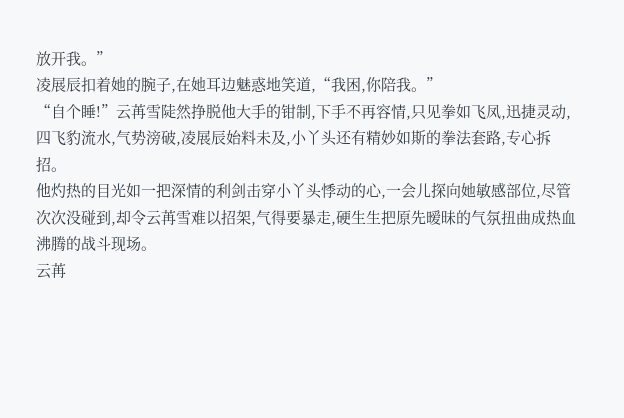放开我。”
凌展辰扣着她的腕子,在她耳边魅惑地笑道,“我困,你陪我。”
“自个睡!”云苒雪陡然挣脱他大手的钳制,下手不再容情,只见拳如飞凤,迅捷灵动,四飞豹流水,气势滂破,凌展辰始料未及,小丫头还有精妙如斯的拳法套路,专心拆招。
他灼热的目光如一把深情的利剑击穿小丫头悸动的心,一会儿探向她敏感部位,尽管次次没碰到,却令云苒雪难以招架,气得要暴走,硬生生把原先暧昧的气氛扭曲成热血沸腾的战斗现场。
云苒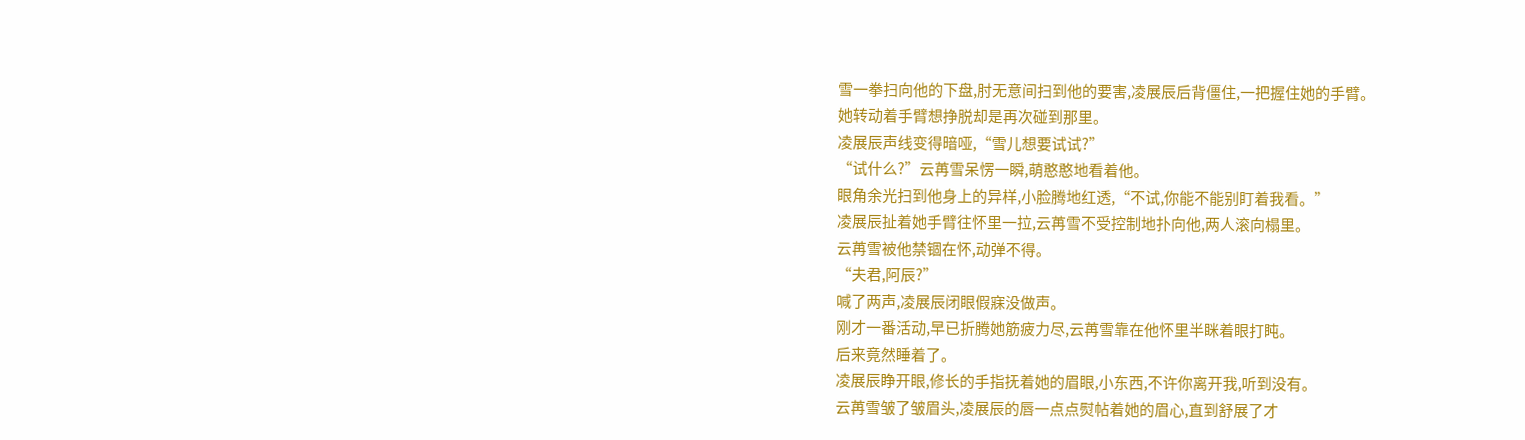雪一拳扫向他的下盘,肘无意间扫到他的要害,凌展辰后背僵住,一把握住她的手臂。
她转动着手臂想挣脱却是再次碰到那里。
凌展辰声线变得暗哑,“雪儿想要试试?”
“试什么?”云苒雪呆愣一瞬,萌憨憨地看着他。
眼角余光扫到他身上的异样,小脸腾地红透,“不试,你能不能别盯着我看。”
凌展辰扯着她手臂往怀里一拉,云苒雪不受控制地扑向他,两人滚向榻里。
云苒雪被他禁锢在怀,动弹不得。
“夫君,阿辰?”
喊了两声,凌展辰闭眼假寐没做声。
刚才一番活动,早已折腾她筋疲力尽,云苒雪靠在他怀里半眯着眼打盹。
后来竟然睡着了。
凌展辰睁开眼,修长的手指抚着她的眉眼,小东西,不许你离开我,听到没有。
云苒雪皱了皱眉头,凌展辰的唇一点点熨帖着她的眉心,直到舒展了才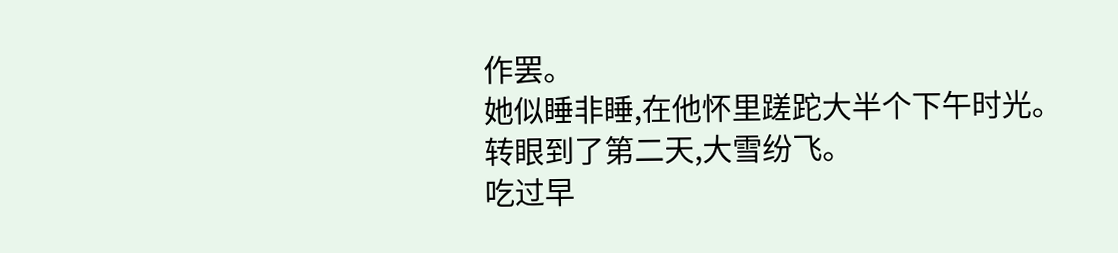作罢。
她似睡非睡,在他怀里蹉跎大半个下午时光。
转眼到了第二天,大雪纷飞。
吃过早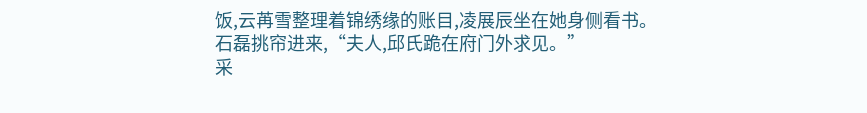饭,云苒雪整理着锦绣缘的账目,凌展辰坐在她身侧看书。
石磊挑帘进来,“夫人,邱氏跪在府门外求见。”
采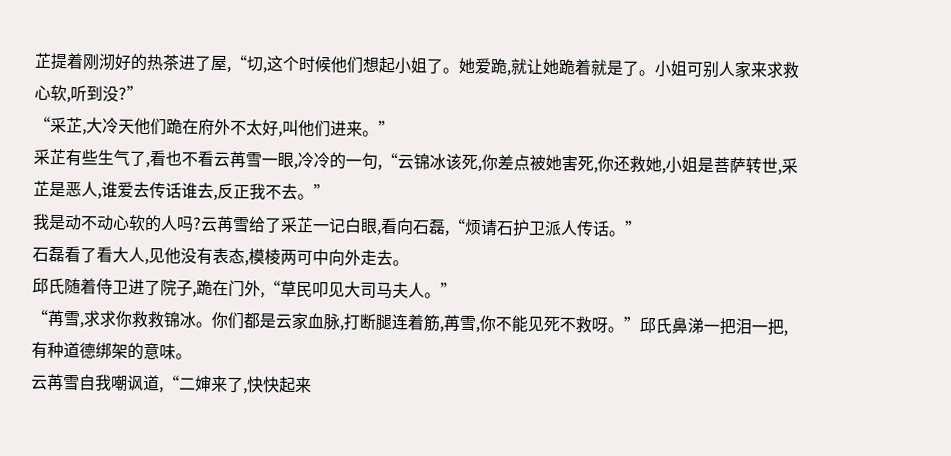芷提着刚沏好的热茶进了屋,“切,这个时候他们想起小姐了。她爱跪,就让她跪着就是了。小姐可别人家来求救心软,听到没?”
“采芷,大冷天他们跪在府外不太好,叫他们进来。”
采芷有些生气了,看也不看云苒雪一眼,冷冷的一句,“云锦冰该死,你差点被她害死,你还救她,小姐是菩萨转世,采芷是恶人,谁爱去传话谁去,反正我不去。”
我是动不动心软的人吗?云苒雪给了采芷一记白眼,看向石磊,“烦请石护卫派人传话。”
石磊看了看大人,见他没有表态,模棱两可中向外走去。
邱氏随着侍卫进了院子,跪在门外,“草民叩见大司马夫人。”
“苒雪,求求你救救锦冰。你们都是云家血脉,打断腿连着筋,苒雪,你不能见死不救呀。”邱氏鼻涕一把泪一把,有种道德绑架的意味。
云苒雪自我嘲讽道,“二婶来了,快快起来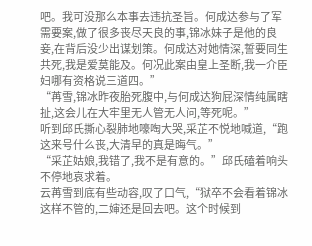吧。我可没那么本事去违抗圣旨。何成达参与了军需要案,做了很多丧尽天良的事,锦冰妹子是他的良妾,在背后没少出谋划策。何成达对她情深,誓要同生共死,我是爱莫能及。何况此案由皇上圣断,我一介臣妇哪有资格说三道四。”
“苒雪,锦冰昨夜胎死腹中,与何成达狗屁深情纯属瞎扯,这会儿在大牢里无人管无人问,等死呢。”
听到邱氏撕心裂肺地嚎啕大哭,采芷不悦地喊道,“跑这来号什么丧,大清早的真是晦气。”
“采芷姑娘,我错了,我不是有意的。”邱氏磕着响头不停地哀求着。
云苒雪到底有些动容,叹了口气,“狱卒不会看着锦冰这样不管的,二婶还是回去吧。这个时候到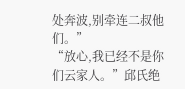处奔波,别牵连二叔他们。”
“放心,我已经不是你们云家人。”邱氏绝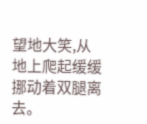望地大笑,从地上爬起缓缓挪动着双腿离去。